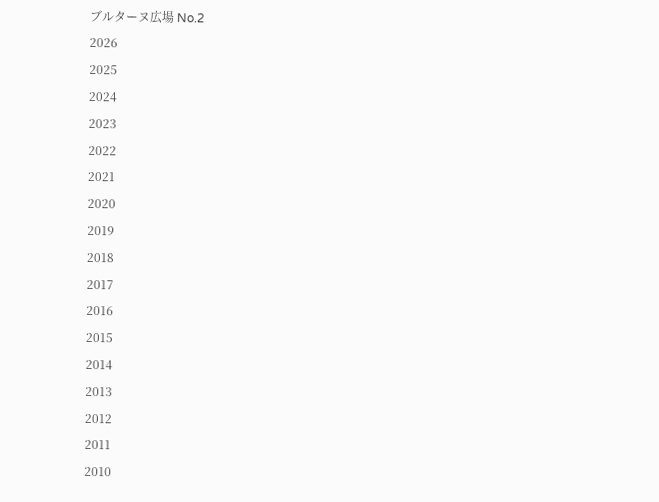ブルターヌ広場 No.2
2026
2025
2024
2023
2022
2021
2020
2019
2018
2017
2016
2015
2014
2013
2012
2011
2010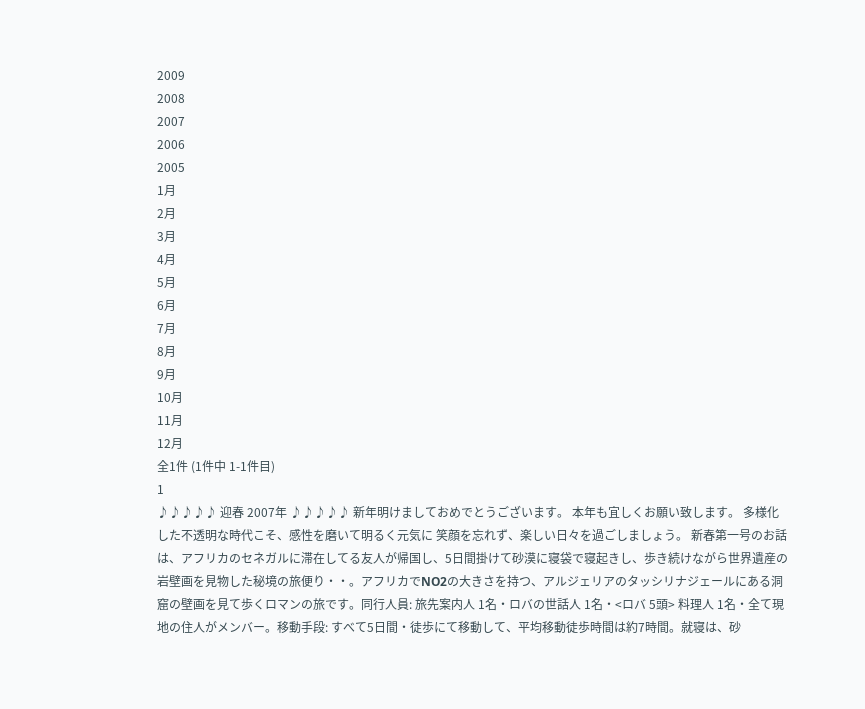2009
2008
2007
2006
2005
1月
2月
3月
4月
5月
6月
7月
8月
9月
10月
11月
12月
全1件 (1件中 1-1件目)
1
♪♪♪♪♪ 迎春 2007年 ♪♪♪♪♪ 新年明けましておめでとうございます。 本年も宜しくお願い致します。 多様化した不透明な時代こそ、感性を磨いて明るく元気に 笑顔を忘れず、楽しい日々を過ごしましょう。 新春第一号のお話は、アフリカのセネガルに滞在してる友人が帰国し、5日間掛けて砂漠に寝袋で寝起きし、歩き続けながら世界遺産の岩壁画を見物した秘境の旅便り・・。アフリカでNO2の大きさを持つ、アルジェリアのタッシリナジェールにある洞窟の壁画を見て歩くロマンの旅です。同行人員: 旅先案内人 1名・ロバの世話人 1名・<ロバ 5頭> 料理人 1名・全て現地の住人がメンバー。移動手段: すべて5日間・徒歩にて移動して、平均移動徒歩時間は約7時間。就寝は、砂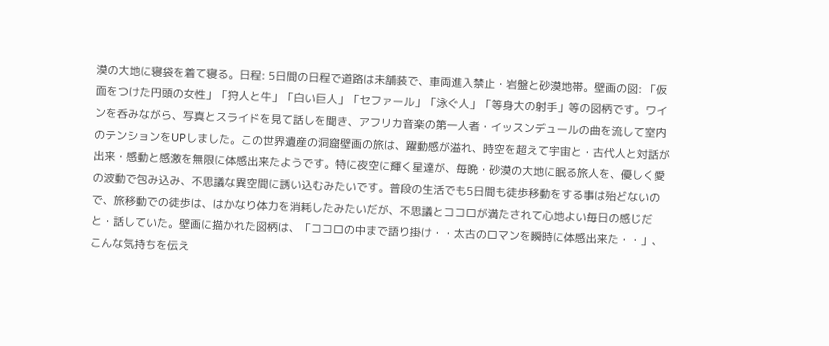漠の大地に寝袋を着て寝る。日程: 5日間の日程で道路は未舗装で、車両進入禁止・岩盤と砂漠地帯。壁画の図: 「仮面をつけた円頭の女性」「狩人と牛」「白い巨人」「セファール」「泳ぐ人」「等身大の射手」等の図柄です。ワインを呑みながら、写真とスライドを見て話しを聞き、アフリカ音楽の第一人者・イッスンデュールの曲を流して室内のテンションをUPしました。この世界遺産の洞窟壁画の旅は、躍動感が溢れ、時空を超えて宇宙と・古代人と対話が出来・感動と感激を無限に体感出来たようです。特に夜空に輝く星達が、毎晩・砂漠の大地に眠る旅人を、優しく愛の波動で包み込み、不思議な異空間に誘い込むみたいです。普段の生活でも5日間も徒歩移動をする事は殆どないので、旅移動での徒歩は、はかなり体力を消耗したみたいだが、不思議とココロが満たされて心地よい毎日の感じだと・話していた。壁画に描かれた図柄は、「ココロの中まで語り掛け・・太古のロマンを瞬時に体感出来た・・」、こんな気持ちを伝え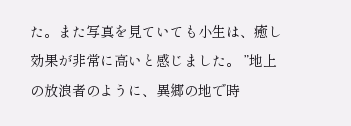た。また写真を見ていても小生は、癒し効果が非常に高いと感じました。 ”地上の放浪者のように、異郷の地で時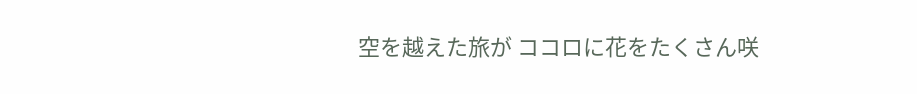空を越えた旅が ココロに花をたくさん咲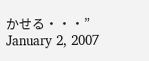かせる・・・”
January 2, 2007